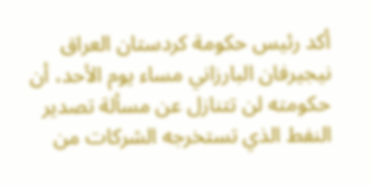أكد رئيس حكومة كردستان العراق نيجيرفان البارزاني مساء يوم الأحد، أن حكومته لن تتنازل عن مسألة تصدير النفط الذي تستخرجه الشركات من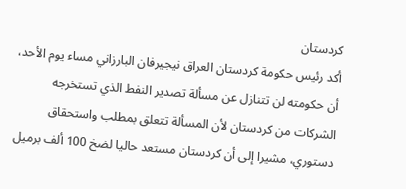كردستان
أكد رئيس حكومة كردستان العراق نيجيرفان البارزاني مساء يوم الأحد، أن حكومته لن تتنازل عن مسألة تصدير النفط الذي تستخرجه الشركات من كردستان لأن المسألة تتعلق بمطلب واستحقاق دستوري، مشيرا إلى أن كردستان مستعد حاليا لضخ 100 ألف برميل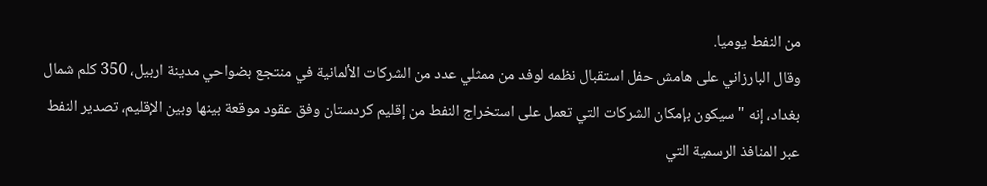من النفط يوميا.
وقال البارزاني على هامش حفل استقبال نظمه لوفد من ممثلي عدد من الشركات الألمانية في منتجع بضواحي مدينة اربيل، 350 كلم شمال بغداد، إنه "سيكون بإمكان الشركات التي تعمل على استخراج النفط من إقليم كردستان وفق عقود موقعة بينها وبين الإقليم، تصدير النفط عبر المنافذ الرسمية التي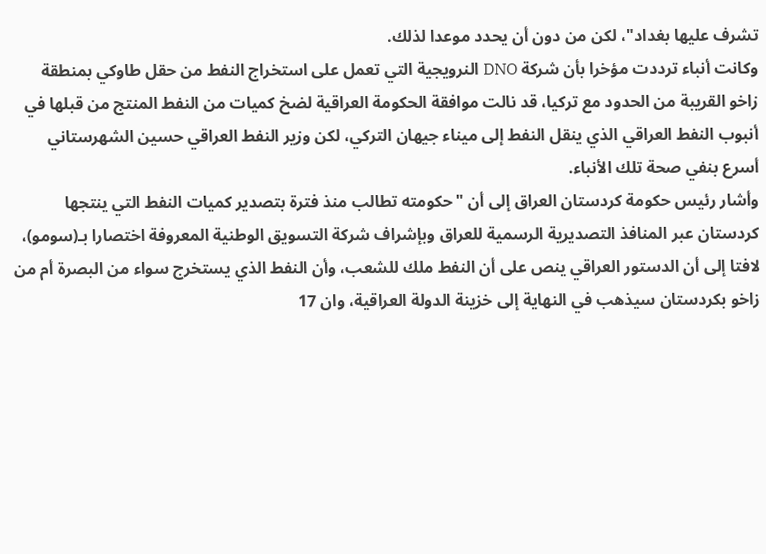تشرف عليها بغداد"، لكن من دون أن يحدد موعدا لذلك.
وكانت أنباء ترددت مؤخرا بأن شركة DNO النرويجية التي تعمل على استخراج النفط من حقل طاوكي بمنطقة زاخو القريبة من الحدود مع تركيا، قد نالت موافقة الحكومة العراقية لضخ كميات من النفط المنتج من قبلها في أنبوب النفط العراقي الذي ينقل النفط إلى ميناء جيهان التركي، لكن وزير النفط العراقي حسين الشهرستاني أسرع بنفي صحة تلك الأنباء.
وأشار رئيس حكومة كردستان العراق إلى أن "حكومته تطالب منذ فترة بتصدير كميات النفط التي ينتجها كردستان عبر المنافذ التصديرية الرسمية للعراق وبإشراف شركة التسويق الوطنية المعروفة اختصارا بـ(سومو)، لافتا إلى أن الدستور العراقي ينص على أن النفط ملك للشعب، وأن النفط الذي يستخرج سواء من البصرة أم من زاخو بكردستان سيذهب في النهاية إلى خزينة الدولة العراقية، وان 17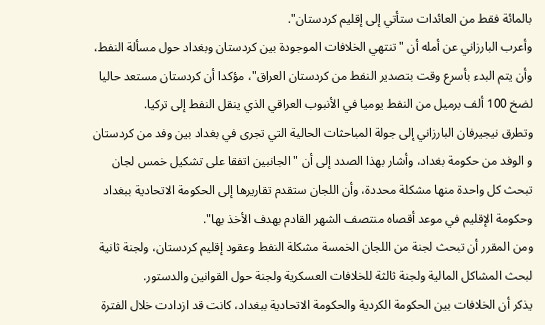بالمائة فقط من العائدات ستأتي إلى إقليم كردستان".
وأعرب البارزاني عن أمله أن "تنتهي الخلافات الموجودة بين كردستان وبغداد حول مسألة النفط، وأن يتم البدء بأسرع وقت بتصدير النفط من كردستان العراق"، مؤكدا أن كردستان مستعد حاليا لضخ 100 ألف برميل من النفط يوميا في الأنبوب العراقي الذي ينقل النفط إلى تركيا.
وتطرق نيجيرفان البارزاني إلى جولة المباحثات الحالية التي تجرى في بغداد بين وفد من كردستان و الوفد من حكومة بغداد، وأشار بهذا الصدد إلى أن "الجانبين اتفقا على تشكيل خمس لجان تبحث كل واحدة منها مشكلة محددة، وأن اللجان ستقدم تقاريرها إلى الحكومة الاتحادية ببغداد وحكومة الإقليم في موعد أقصاه منتصف الشهر القادم بهدف الأخذ بها".
ومن المقرر أن تبحث لجنة من اللجان الخمسة مشكلة النفط وعقود إقليم كردستان، ولجنة ثانية لبحث المشاكل المالية ولجنة ثالثة للخلافات العسكرية ولجنة حول القوانين والدستور.
يذكر أن الخلافات بين الحكومة الكردية والحكومة الاتحادية ببغداد، كانت قد ازدادت خلال الفترة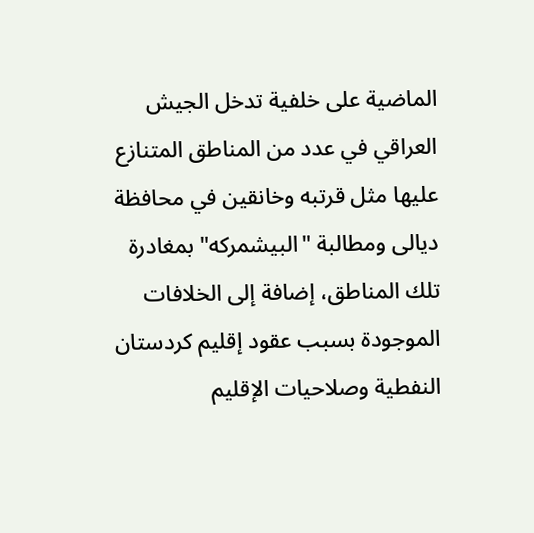الماضية على خلفية تدخل الجيش العراقي في عدد من المناطق المتنازع عليها مثل قرتبه وخانقين في محافظة ديالى ومطالبة "البيشمركه" بمغادرة تلك المناطق، إضافة إلى الخلافات الموجودة بسبب عقود إقليم كردستان النفطية وصلاحيات الإقليم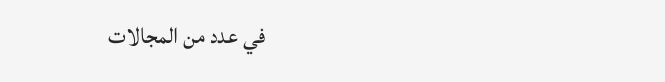في عدد من المجالات